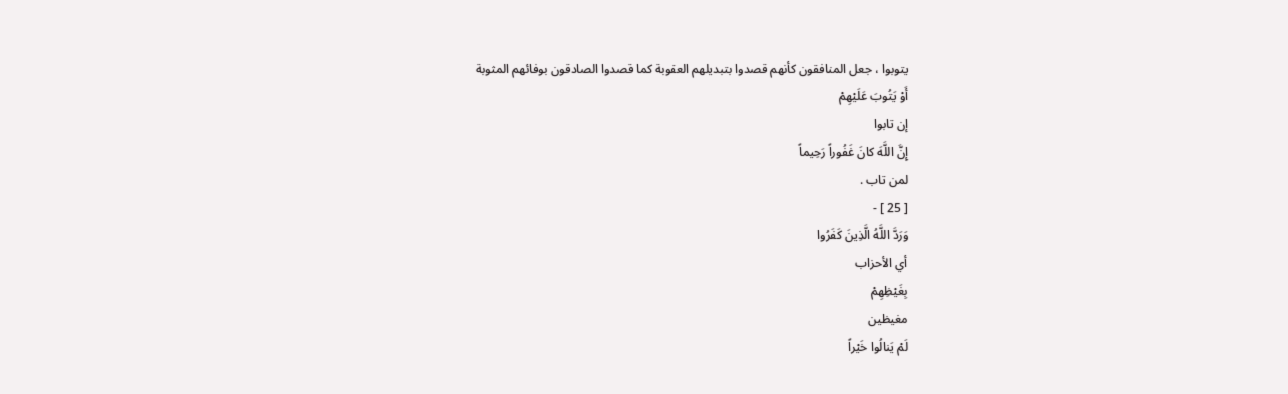يتوبوا ، جعل المنافقون كأنهم قصدوا بتبديلهم العقوبة كما قصدوا الصادقون بوفائهم المثوبة
أَوْ يَتُوبَ عَلَيْهِمْ
إن تابوا
إِنَّ اللَّهَ كانَ غَفُوراً رَحِيماً
لمن تاب .
[ 25 ] -
وَرَدَّ اللَّهُ الَّذِينَ كَفَرُوا
أي الأحزاب
بِغَيْظِهِمْ
مغيظين
لَمْ يَنالُوا خَيْراً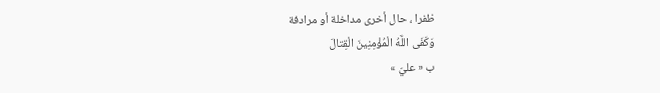ظفرا ، حال أخرى مداخلة أو مرادفة
وَكَفَى اللَّهُ الْمُؤْمِنِينَ الْقِتالَ
ب « عليّ »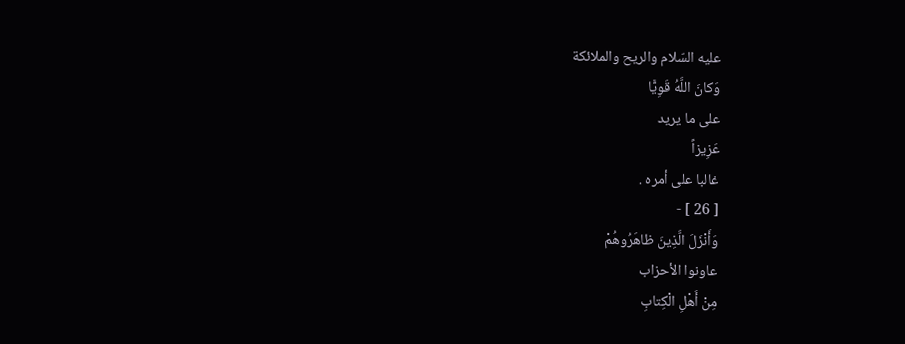عليه السّلام والريح والملائكة
وَكانَ اللَّهُ قَوِيًّا
على ما يريد
عَزِيزاً
غالبا على أمره .
[ 26 ] -
وَأَنْزَلَ الَّذِينَ ظاهَرُوهُمْ
عاونوا الأحزاب
مِنْ أَهْلِ الْكِتابِ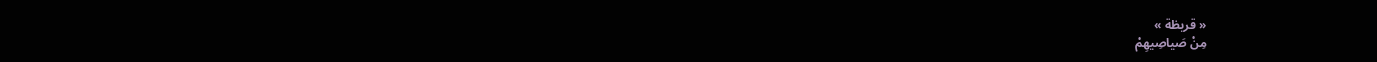« قريظة »
مِنْ صَياصِيهِمْ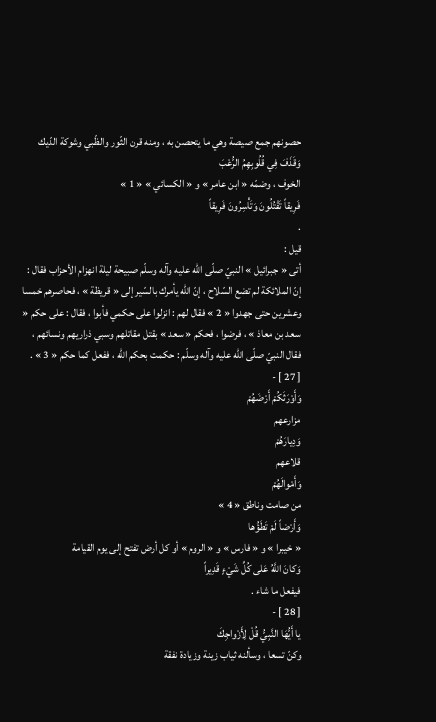حصونهم جمع صيصة وهي ما يتحصن به ، ومنه قرن الثّور والظّبي وشوكة الدّيك
وَقَذَفَ فِي قُلُوبِهِمُ الرُّعْبَ
الخوف ، وضمّه « ابن عامر » و « الكسائي » « 1 »
فَرِيقاً تَقْتُلُونَ وَتَأْسِرُونَ فَرِيقاً
.
قيل :
أتى « جبرائيل » النبيّ صلّى اللّه عليه وآله وسلّم صبيحة ليلة انهزام الأحزاب فقال :
إنّ الملائكة لم تضع السّلاح ، إنّ اللّه يأمرك بالسّير إلى « قريظة » ، فحاصرهم خمسا وعشرين حتى جهدوا « 2 » فقال لهم : انزلوا على حكمي فأبوا ، فقال : على حكم « سعد بن معاذ » ، فرضوا ، فحكم « سعد » بقتل مقاتلهم وسبي ذراريهم ونسائهم ، فقال النبيّ صلّى اللّه عليه وآله وسلّم : حكمت بحكم اللّه ، ففعل كما حكم « 3 » .
[ 27 ] -
وَأَوْرَثَكُمْ أَرْضَهُمْ
مزارعهم
وَدِيارَهُمْ
قلاعهم
وَأَمْوالَهُمْ
من صامت وناطق « 4 »
وَأَرْضاً لَمْ تَطَؤُها
« خيبرا » و « فارس » و « الروم » أو كل أرض تفتح إلى يوم القيامة
وَكانَ اللَّهُ عَلى كُلِّ شَيْءٍ قَدِيراً
فيفعل ما شاء .
[ 28 ] -
يا أَيُّهَا النَّبِيُّ قُلْ لِأَزْواجِكَ
وكنّ تسعا ، وسألنه ثياب زينة وزيادة نفقة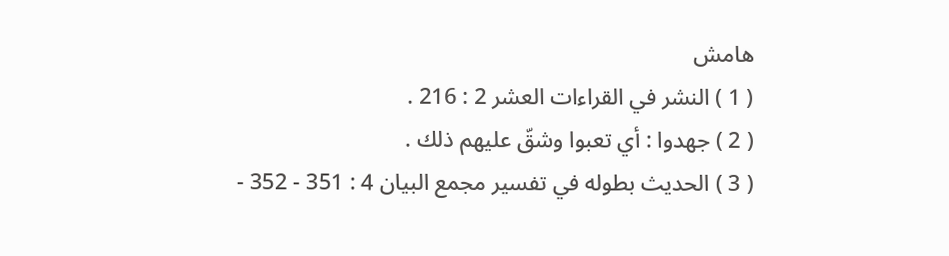هامش
( 1 ) النشر في القراءات العشر 2 : 216 .
( 2 ) جهدوا : أي تعبوا وشقّ عليهم ذلك .
( 3 ) الحديث بطوله في تفسير مجمع البيان 4 : 351 - 352 -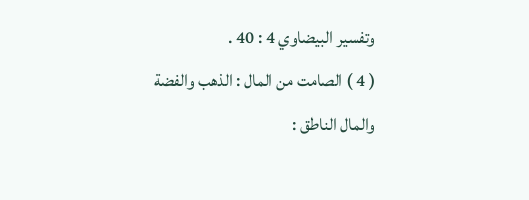وتفسير البيضاوي 4 : 40 .
( 4 ) الصامت من المال : الذهب والفضة والمال الناطق :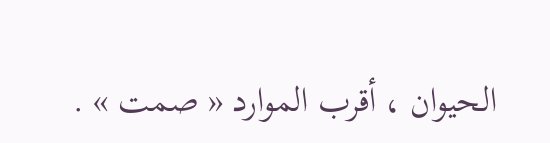الحيوان ، أقرب الموارد « صمت » .